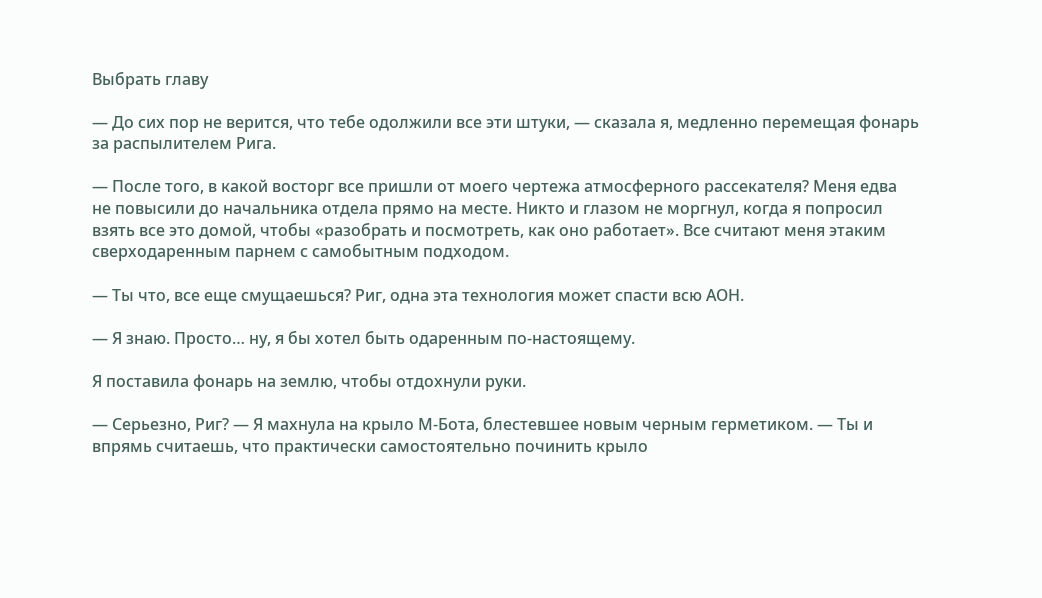Выбрать главу

— До сих пор не верится, что тебе одолжили все эти штуки, — сказала я, медленно перемещая фонарь за распылителем Рига.

— После того, в какой восторг все пришли от моего чертежа атмосферного рассекателя? Меня едва не повысили до начальника отдела прямо на месте. Никто и глазом не моргнул, когда я попросил взять все это домой, чтобы «разобрать и посмотреть, как оно работает». Все считают меня этаким сверходаренным парнем с самобытным подходом.

— Ты что, все еще смущаешься? Риг, одна эта технология может спасти всю АОН.

— Я знаю. Просто… ну, я бы хотел быть одаренным по-настоящему.

Я поставила фонарь на землю, чтобы отдохнули руки.

— Серьезно, Риг? — Я махнула на крыло М-Бота, блестевшее новым черным герметиком. — Ты и впрямь считаешь, что практически самостоятельно починить крыло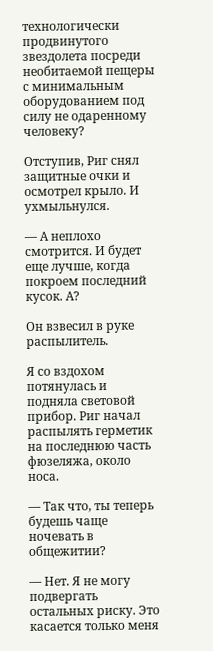технологически продвинутого звездолета посреди необитаемой пещеры с минимальным оборудованием под силу не одаренному человеку?

Отступив, Риг снял защитные очки и осмотрел крыло. И ухмыльнулся.

— А неплохо смотрится. И будет еще лучше, когда покроем последний кусок. А?

Он взвесил в руке распылитель.

Я со вздохом потянулась и подняла световой прибор. Риг начал распылять герметик на последнюю часть фюзеляжа, около носа.

— Так что, ты теперь будешь чаще ночевать в общежитии?

— Нет. Я не могу подвергать остальных риску. Это касается только меня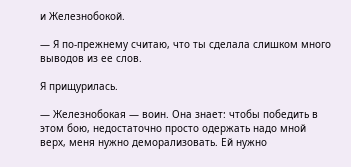и Железнобокой.

— Я по-прежнему считаю, что ты сделала слишком много выводов из ее слов.

Я прищурилась.

— Железнобокая — воин. Она знает: чтобы победить в этом бою, недостаточно просто одержать надо мной верх, меня нужно деморализовать. Ей нужно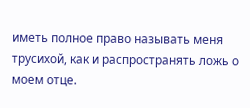иметь полное право называть меня трусихой, как и распространять ложь о моем отце.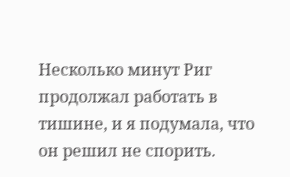Несколько минут Риг продолжал работать в тишине, и я подумала, что он решил не спорить.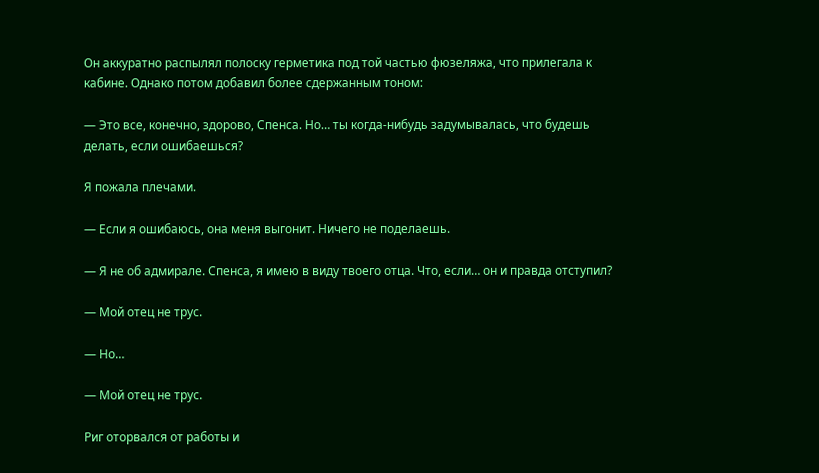Он аккуратно распылял полоску герметика под той частью фюзеляжа, что прилегала к кабине. Однако потом добавил более сдержанным тоном:

— Это все, конечно, здорово, Спенса. Но… ты когда-нибудь задумывалась, что будешь делать, если ошибаешься?

Я пожала плечами.

— Если я ошибаюсь, она меня выгонит. Ничего не поделаешь.

— Я не об адмирале. Спенса, я имею в виду твоего отца. Что, если… он и правда отступил?

— Мой отец не трус.

— Но…

— Мой отец не трус.

Риг оторвался от работы и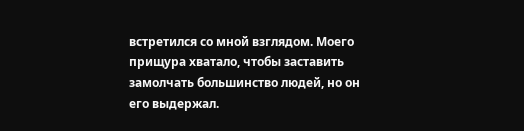встретился со мной взглядом. Моего прищура хватало, чтобы заставить замолчать большинство людей, но он его выдержал.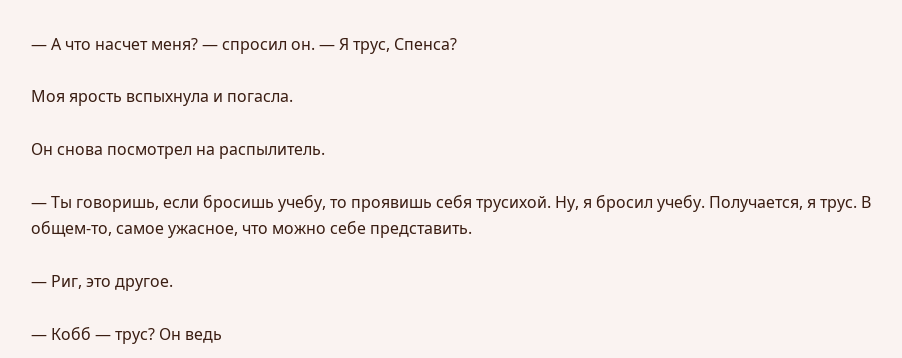— А что насчет меня? — спросил он. — Я трус, Спенса?

Моя ярость вспыхнула и погасла.

Он снова посмотрел на распылитель.

— Ты говоришь, если бросишь учебу, то проявишь себя трусихой. Ну, я бросил учебу. Получается, я трус. В общем-то, самое ужасное, что можно себе представить.

— Риг, это другое.

— Кобб — трус? Он ведь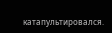катапультировался.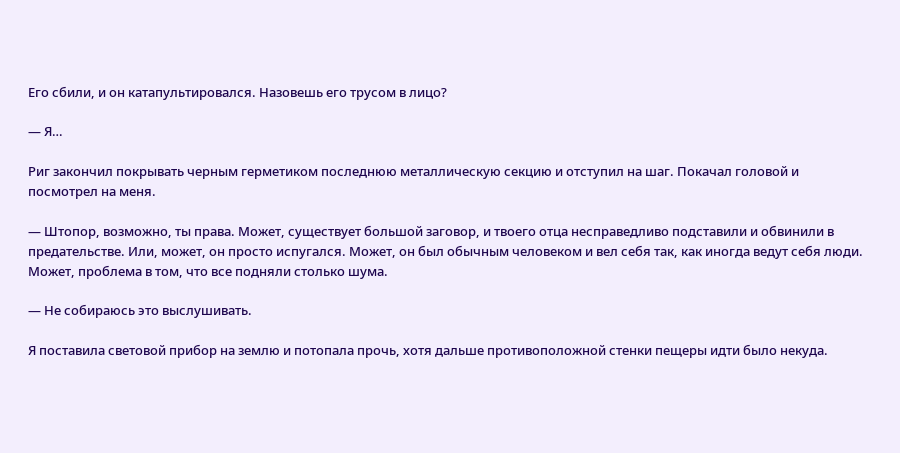Его сбили, и он катапультировался. Назовешь его трусом в лицо?

— Я…

Риг закончил покрывать черным герметиком последнюю металлическую секцию и отступил на шаг. Покачал головой и посмотрел на меня.

— Штопор, возможно, ты права. Может, существует большой заговор, и твоего отца несправедливо подставили и обвинили в предательстве. Или, может, он просто испугался. Может, он был обычным человеком и вел себя так, как иногда ведут себя люди. Может, проблема в том, что все подняли столько шума.

— Не собираюсь это выслушивать.

Я поставила световой прибор на землю и потопала прочь, хотя дальше противоположной стенки пещеры идти было некуда.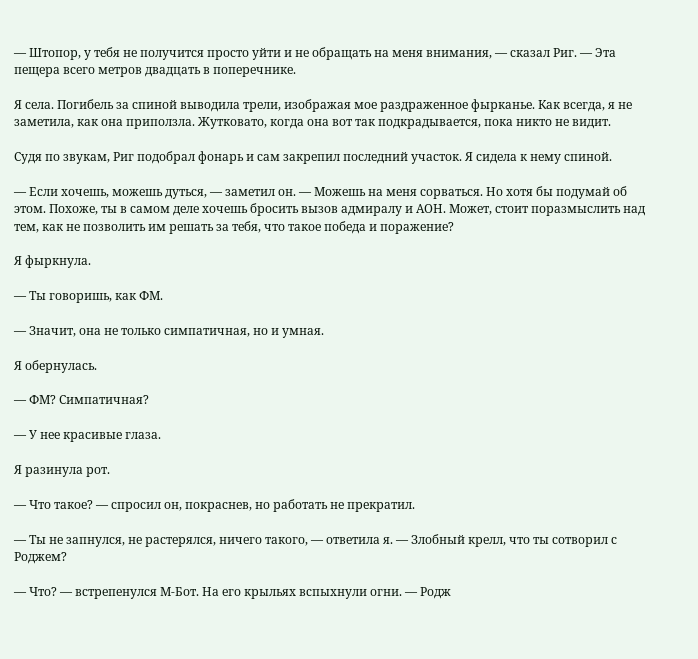— Штопор, у тебя не получится просто уйти и не обращать на меня внимания, — сказал Риг. — Эта пещера всего метров двадцать в поперечнике.

Я села. Погибель за спиной выводила трели, изображая мое раздраженное фырканье. Как всегда, я не заметила, как она приползла. Жутковато, когда она вот так подкрадывается, пока никто не видит.

Судя по звукам, Риг подобрал фонарь и сам закрепил последний участок. Я сидела к нему спиной.

— Если хочешь, можешь дуться, — заметил он. — Можешь на меня сорваться. Но хотя бы подумай об этом. Похоже, ты в самом деле хочешь бросить вызов адмиралу и АОН. Может, стоит поразмыслить над тем, как не позволить им решать за тебя, что такое победа и поражение?

Я фыркнула.

— Ты говоришь, как ФМ.

— Значит, она не только симпатичная, но и умная.

Я обернулась.

— ФМ? Симпатичная?

— У нее красивые глаза.

Я разинула рот.

— Что такое? — спросил он, покраснев, но работать не прекратил.

— Ты не запнулся, не растерялся, ничего такого, — ответила я. — Злобный крелл, что ты сотворил с Роджем?

— Что? — встрепенулся М-Бот. На его крыльях вспыхнули огни. — Родж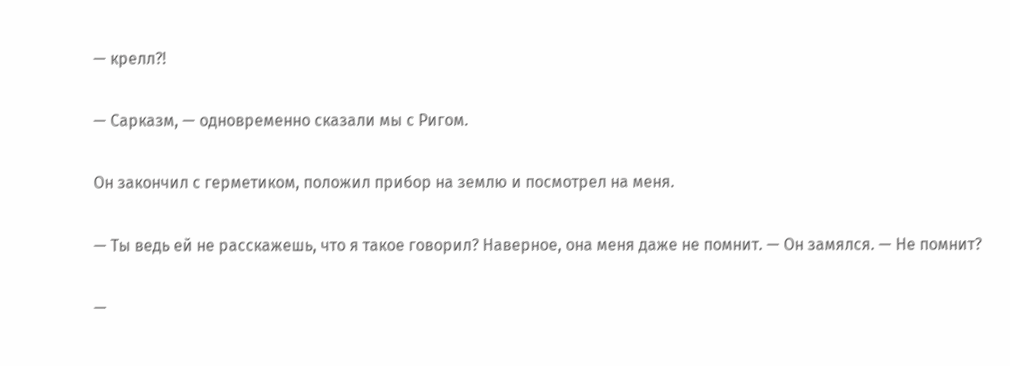— крелл?!

— Сарказм, — одновременно сказали мы с Ригом.

Он закончил с герметиком, положил прибор на землю и посмотрел на меня.

— Ты ведь ей не расскажешь, что я такое говорил? Наверное, она меня даже не помнит. — Он замялся. — Не помнит?

—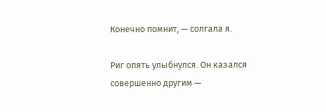Конечно помнит, — солгала я.

Риг опять улыбнулся. Он казался совершенно другим —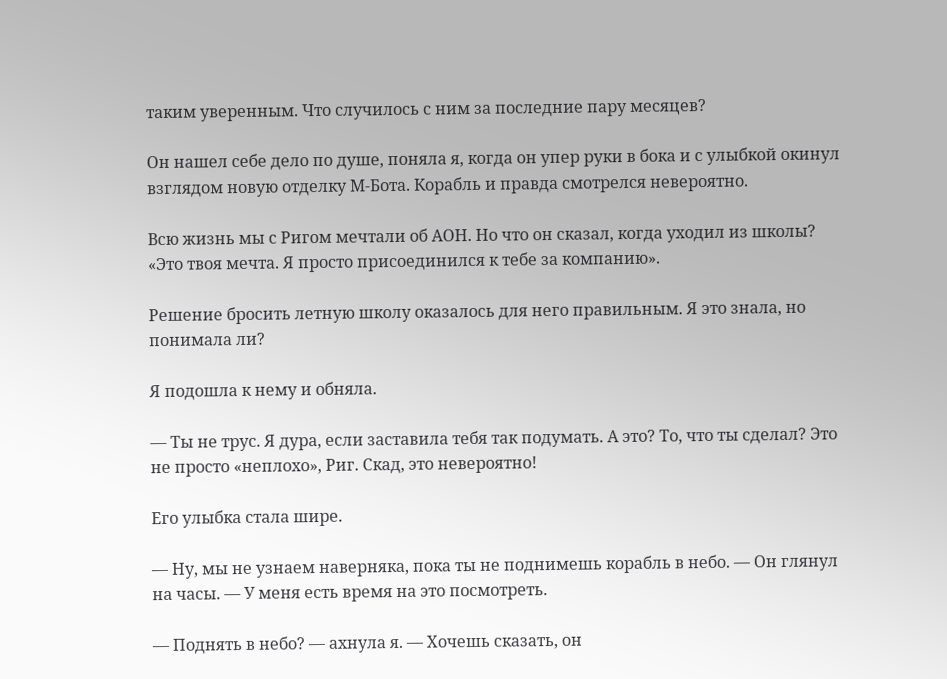таким уверенным. Что случилось с ним за последние пару месяцев?

Он нашел себе дело по душе, поняла я, когда он упер руки в бока и с улыбкой окинул взглядом новую отделку М-Бота. Корабль и правда смотрелся невероятно.

Всю жизнь мы с Ригом мечтали об АОН. Но что он сказал, когда уходил из школы? «Это твоя мечта. Я просто присоединился к тебе за компанию».

Решение бросить летную школу оказалось для него правильным. Я это знала, но понимала ли?

Я подошла к нему и обняла.

— Ты не трус. Я дура, если заставила тебя так подумать. А это? То, что ты сделал? Это не просто «неплохо», Риг. Скад, это невероятно!

Его улыбка стала шире.

— Ну, мы не узнаем наверняка, пока ты не поднимешь корабль в небо. — Он глянул на часы. — У меня есть время на это посмотреть.

— Поднять в небо? — ахнула я. — Хочешь сказать, он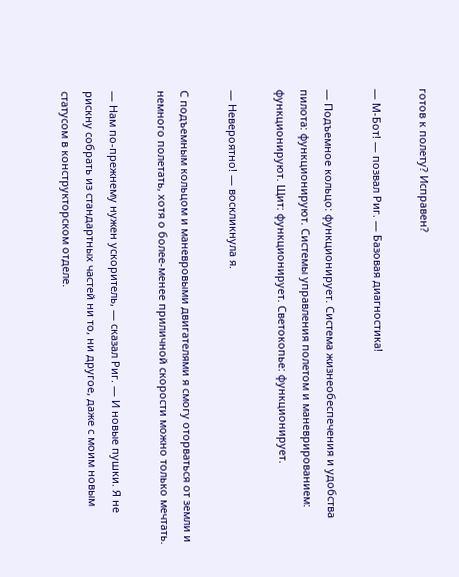готов к полету? Исправен?

— М-Бот! — позвал Риг. — Базовая диагностика!

— Подъемное кольцо: функционирует. Система жизнеобеспечения и удобства пилота: функционируют. Системы управления полетом и маневрированием: функционируют. Щит: функционирует. Светокопье: функционирует.

— Невероятно! — воскликнула я.

С подъемным кольцом и маневровыми двигателями я смогу оторваться от земли и немного полетать, хотя о более-менее приличной скорости можно только мечтать.

— Нам по-прежнему нужен ускоритель, — сказал Риг. — И новые пушки. Я не рискну собрать из стандартных частей ни то, ни другое, даже с моим новым статусом в конструкторском отделе.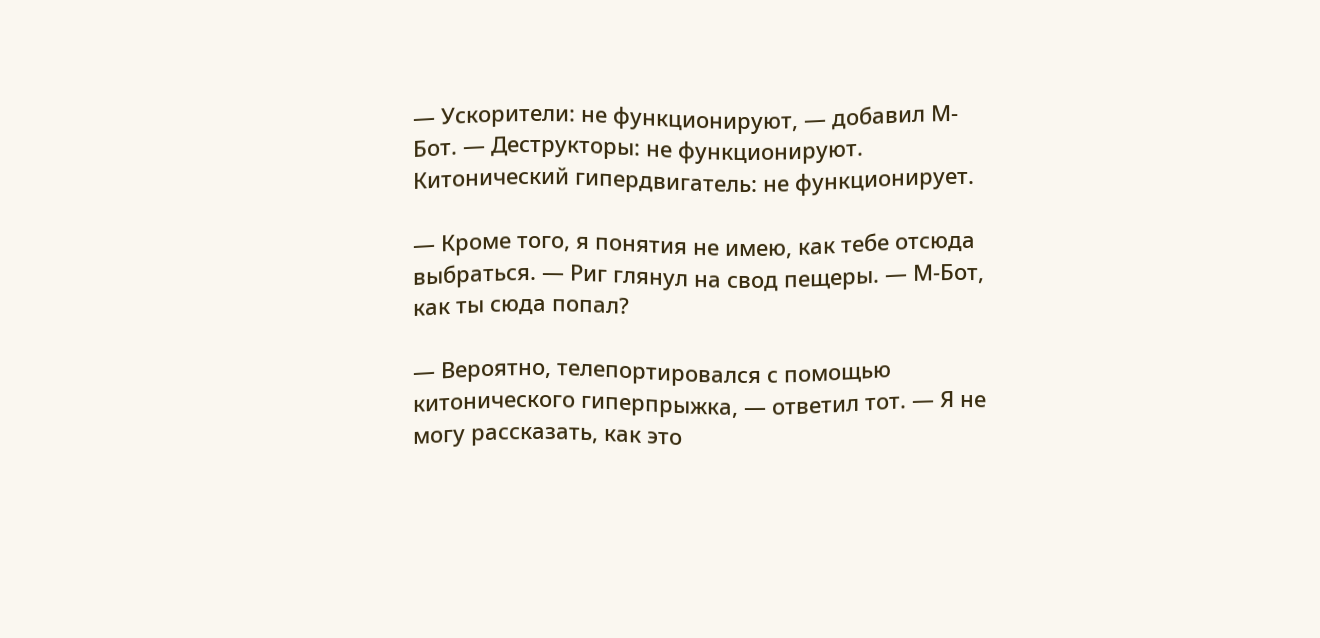— Ускорители: не функционируют, — добавил М-Бот. — Деструкторы: не функционируют. Китонический гипердвигатель: не функционирует.

— Кроме того, я понятия не имею, как тебе отсюда выбраться. — Риг глянул на свод пещеры. — М-Бот, как ты сюда попал?

— Вероятно, телепортировался с помощью китонического гиперпрыжка, — ответил тот. — Я не могу рассказать, как это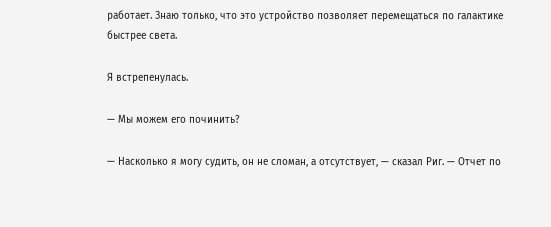работает. Знаю только, что это устройство позволяет перемещаться по галактике быстрее света.

Я встрепенулась.

— Мы можем его починить?

— Насколько я могу судить, он не сломан, а отсутствует, — сказал Риг. — Отчет по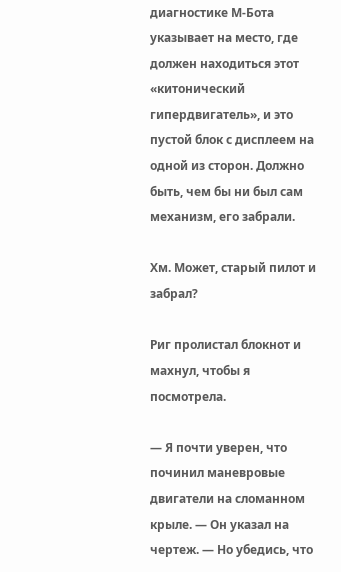диагностике М-Бота указывает на место, где должен находиться этот «китонический гипердвигатель», и это пустой блок с дисплеем на одной из сторон. Должно быть, чем бы ни был сам механизм, его забрали.

Хм. Может, старый пилот и забрал?

Риг пролистал блокнот и махнул, чтобы я посмотрела.

— Я почти уверен, что починил маневровые двигатели на сломанном крыле. — Он указал на чертеж. — Но убедись, что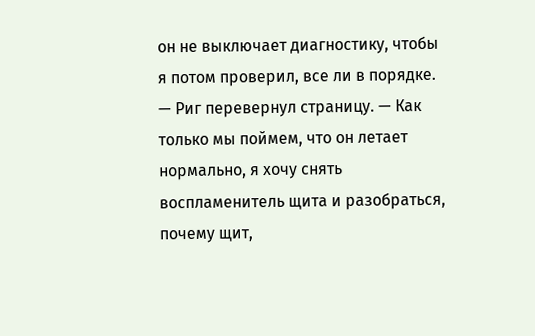он не выключает диагностику, чтобы я потом проверил, все ли в порядке. — Риг перевернул страницу. — Как только мы поймем, что он летает нормально, я хочу снять воспламенитель щита и разобраться, почему щит,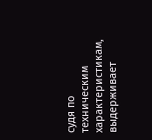судя по техническим характеристикам, выдерживает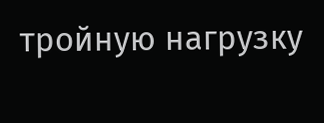тройную нагрузку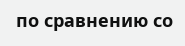по сравнению со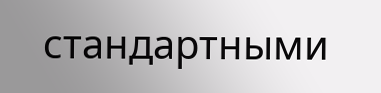стандартными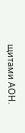щитами АОН.